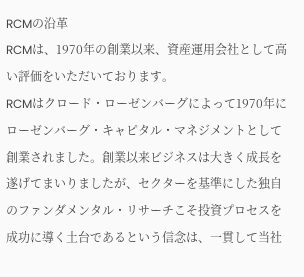RCMの沿革
RCMは、1970年の創業以来、資産運用会社として高い評価をいただいております。
RCMはクロード・ローゼンバーグによって1970年にローゼンバーグ・キャピタル・マネジメントとして創業されました。創業以来ビジネスは大きく成長を遂げてまいりましたが、セクターを基準にした独自のファンダメンタル・リサーチこそ投資プロセスを成功に導く土台であるという信念は、一貫して当社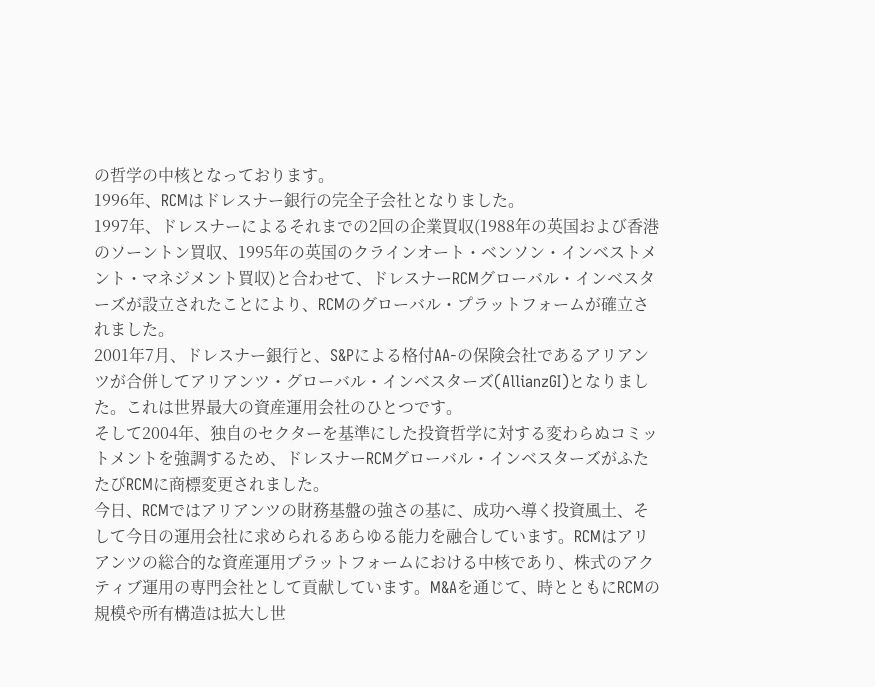の哲学の中核となっております。
1996年、RCMはドレスナー銀行の完全子会社となりました。
1997年、ドレスナーによるそれまでの2回の企業買収(1988年の英国および香港のソーントン買収、1995年の英国のクラインオート・ベンソン・インベストメント・マネジメント買収)と合わせて、ドレスナーRCMグローバル・インベスターズが設立されたことにより、RCMのグローバル・プラットフォームが確立されました。
2001年7月、ドレスナー銀行と、S&Pによる格付AA-の保険会社であるアリアンツが合併してアリアンツ・グローバル・インベスターズ(AllianzGI)となりました。これは世界最大の資産運用会社のひとつです。
そして2004年、独自のセクターを基準にした投資哲学に対する変わらぬコミットメントを強調するため、ドレスナーRCMグローバル・インベスターズがふたたびRCMに商標変更されました。
今日、RCMではアリアンツの財務基盤の強さの基に、成功へ導く投資風土、そして今日の運用会社に求められるあらゆる能力を融合しています。RCMはアリアンツの総合的な資産運用プラットフォームにおける中核であり、株式のアクティブ運用の専門会社として貢献しています。M&Aを通じて、時とともにRCMの規模や所有構造は拡大し世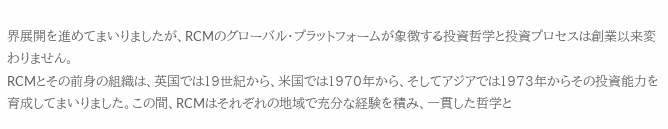界展開を進めてまいりましたが、RCMのグローバル・プラットフォームが象徴する投資哲学と投資プロセスは創業以来変わりません。
RCMとその前身の組織は、英国では19世紀から、米国では1970年から、そしてアジアでは1973年からその投資能力を育成してまいりました。この間、RCMはそれぞれの地域で充分な経験を積み、一貫した哲学と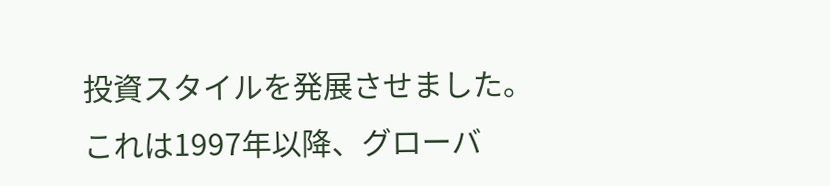投資スタイルを発展させました。これは1997年以降、グローバ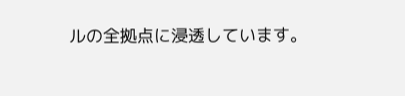ルの全拠点に浸透しています。